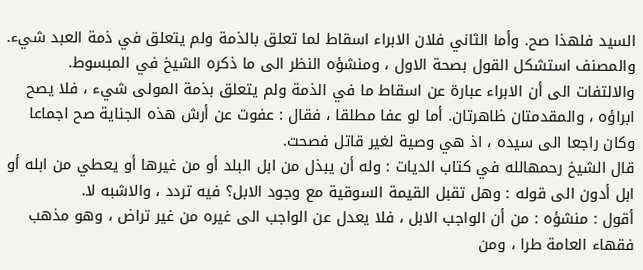السيد فلهذا صح. وأما الثاني فلان الابراء اسقاط لما تعلق بالذمة ولم يتعلق في ذمة العبد شيء.
والمصنف استشكل القول بصحة الاول ، ومنشؤه النظر الى ما ذكره الشيخ في المبسوط.
والالتفات الى أن الابراء عبارة عن اسقاط ما في الذمة ولم يتعلق بذمة المولى شيء ، فلا يصح ابراؤه ، والمقدمتان ظاهرتان. أما لو عفا مطلقا ، فقال : عفوت عن أرش هذه الجناية صح اجماعا وكان راجعا الى سيده ، اذ هي وصية لغير قاتل فصحت.
قال الشيخ رحمهالله في كتاب الديات : وله أن يبذل من ابل البلد أو من غيرها أو يعطي من ابله أو ابل أدون الى قوله : وهل تقبل القيمة السوقية مع وجود الابل؟ فيه تردد ، والاشبه لا.
أقول : منشؤه : من أن الواجب الابل ، فلا يعدل عن الواجب الى غيره من غير تراض ، وهو مذهب فقهاء العامة طرا ، ومن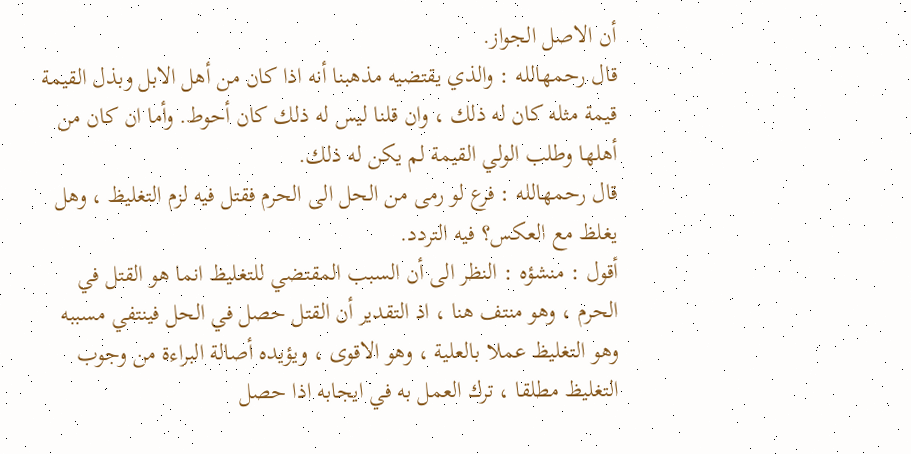أن الاصل الجواز.
قال رحمهالله : والذي يقتضيه مذهبنا أنه اذا كان من أهل الابل وبذل القيمة قيمة مثله كان له ذلك ، وان قلنا ليس له ذلك كان أحوط. وأما ان كان من أهلها وطلب الولي القيمة لم يكن له ذلك.
قال رحمهالله : فرع لو رمى من الحل الى الحرم فقتل فيه لزم التغليظ ، وهل يغلظ مع العكس؟ فيه التردد.
أقول : منشؤه : النظر الى أن السبب المقتضي للتغليظ انما هو القتل في الحرم ، وهو منتف هنا ، اذ التقدير أن القتل حصل في الحل فينتفي مسببه وهو التغليظ عملا بالعلية ، وهو الاقوى ، ويؤيده أصالة البراءة من وجوب التغليظ مطلقا ، ترك العمل به في ايجابه اذا حصل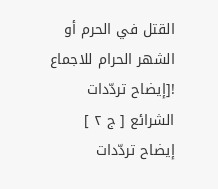القتل في الحرم أو الشهر الحرام للاجماع
![إيضاح تردّدات الشرائع [ ج ٢ ] إيضاح تردّدات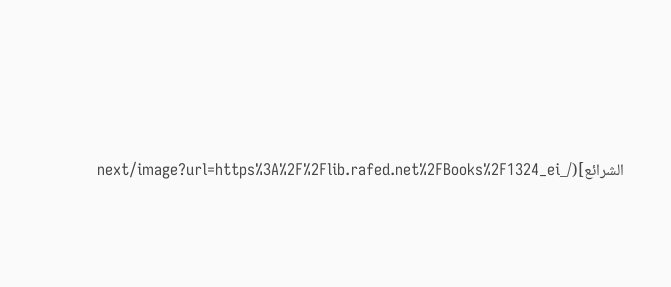الشرائع](/_next/image?url=https%3A%2F%2Flib.rafed.net%2FBooks%2F1324_ei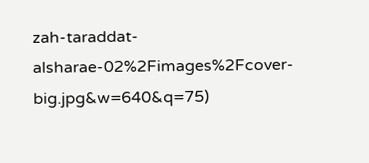zah-taraddat-alsharae-02%2Fimages%2Fcover-big.jpg&w=640&q=75)